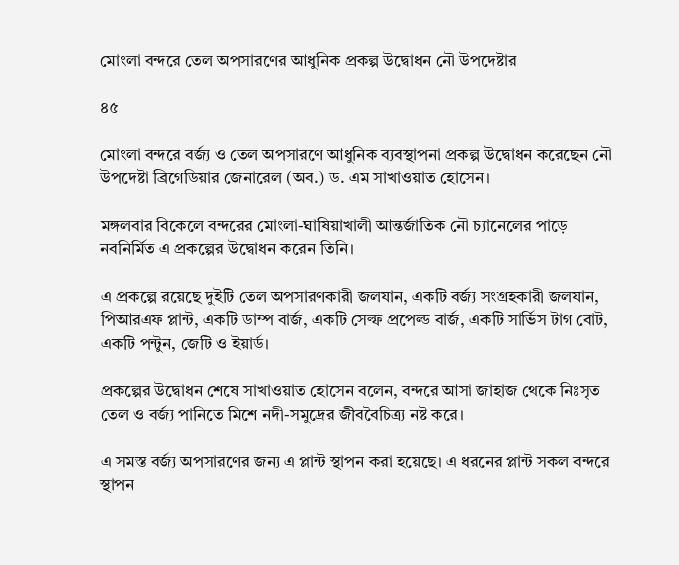মোংলা বন্দরে তেল অপসারণের আধুনিক প্রকল্প উদ্বোধন নৌ উপদেষ্টার

৪৫

মোংলা বন্দরে বর্জ্য ও তেল অপসারণে আধুনিক ব্যবস্থাপনা প্রকল্প উদ্বোধন করেছেন নৌ উপদেষ্টা ব্রিগেডিয়ার জেনারেল (অব.) ড. এম সাখাওয়াত হোসেন।

মঙ্গলবার বিকেলে বন্দরের মোংলা-ঘাষিয়াখালী আন্তর্জাতিক নৌ চ্যানেলের পাড়ে নবনির্মিত এ প্রকল্পের উদ্বোধন করেন তিনি।

এ প্রকল্পে রয়েছে দুইটি তেল অপসারণকারী জলযান, একটি বর্জ্য সংগ্রহকারী জলযান, পিআরএফ প্লান্ট, একটি ডাম্প বার্জ, একটি সেল্ফ প্রপেল্ড বার্জ, একটি সার্ভিস টাগ বোট, একটি পন্টুন, জেটি ও ইয়ার্ড।

প্রকল্পের উদ্বোধন শেষে সাখাওয়াত হোসেন বলেন, বন্দরে আসা জাহাজ থেকে নিঃসৃত তেল ও বর্জ্য পানিতে মিশে নদী-সমুদ্রের জীববৈচিত্র্য নষ্ট করে।

এ সমস্ত বর্জ্য অপসারণের জন্য এ প্লান্ট স্থাপন করা হয়েছে। এ ধরনের প্লান্ট সকল বন্দরে স্থাপন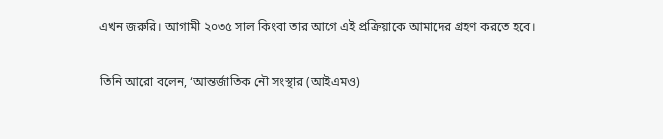এখন জরুরি। আগামী ২০৩৫ সাল কিংবা তার আগে এই প্রক্রিয়াকে আমাদের গ্রহণ করতে হবে।

তিনি আরো বলেন, ‘আন্তর্জাতিক নৌ সংস্থার (আইএমও)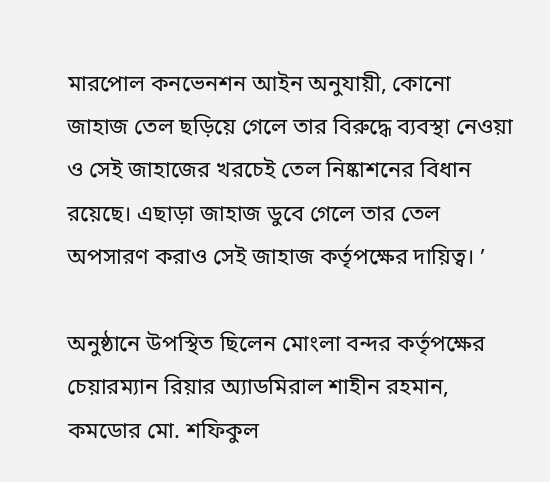মারপোল কনভেনশন আইন অনুযায়ী, কোনো জাহাজ তেল ছড়িয়ে গেলে তার বিরুদ্ধে ব্যবস্থা নেওয়া ও সেই জাহাজের খরচেই তেল নিষ্কাশনের বিধান রয়েছে। এছাড়া জাহাজ ডুবে গেলে তার তেল অপসারণ করাও সেই জাহাজ কর্তৃপক্ষের দায়িত্ব। ’

অনুষ্ঠানে উপস্থিত ছিলেন মোংলা বন্দর কর্তৃপক্ষের চেয়ারম্যান রিয়ার অ্যাডমিরাল শাহীন রহমান, কমডোর মো. শফিকুল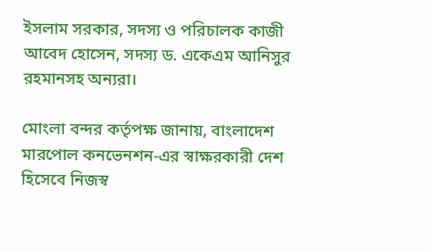ইসলাম সরকার, সদস্য ও পরিচালক কাজী আবেদ হোসেন, সদস্য ড. একেএম আনিসুর রহমানসহ অন্যরা।

মোংলা বন্দর কর্তৃপক্ষ জানায়, বাংলাদেশ মারপোল কনভেনশন-এর স্বাক্ষরকারী দেশ হিসেবে নিজস্ব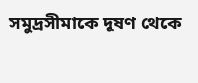সমুদ্রসীমাকে দূষণ থেকে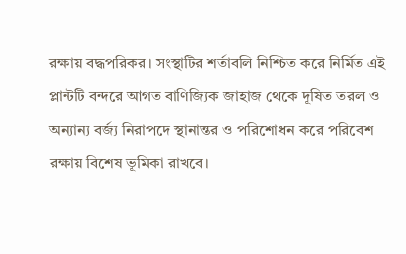রক্ষায় বদ্ধপরিকর। সংস্থাটির শর্তাবলি নিশ্চিত করে নির্মিত এই প্লান্টটি বন্দরে আগত বাণিজ্যিক জাহাজ থেকে দূষিত তরল ও অন্যান্য বর্জ্য নিরাপদে স্থানান্তর ও পরিশোধন করে পরিবেশ রক্ষায় বিশেষ ভূমিকা রাখবে।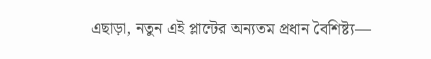এছাড়া, নতুন এই প্লান্টের অন্যতম প্রধান বৈশিষ্ট্য—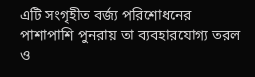এটি সংগৃহীত বর্জ্য পরিশোধনের পাশাপাশি পুনরায় তা ব্যবহারযোগ্য তরল ও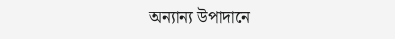অন্যান্য উপাদানে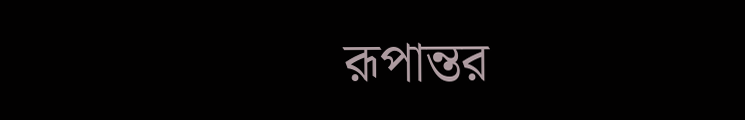রূপান্তর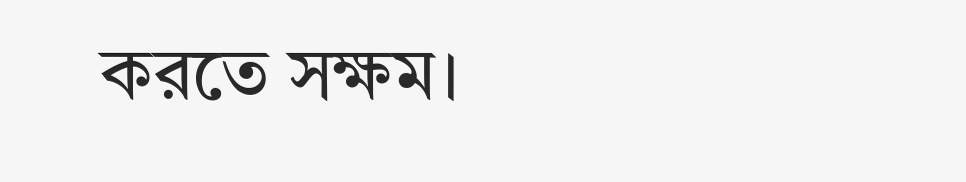করতে সক্ষম।